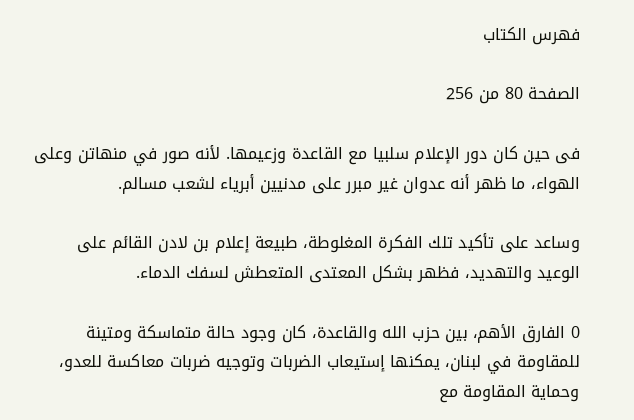فهرس الكتاب

الصفحة 80 من 256

فى حين كان دور الإعلام سلبيا مع القاعدة وزعيمها. لأنه صور في منهاتن وعلى الهواء، ما ظهر أنه عدوان غير مبرر على مدنيين أبرياء لشعب مسالم.

وساعد على تأكيد تلك الفكرة المغلوطة، طبيعة إعلام بن لادن القائم على الوعيد والتهديد، فظهر بشكل المعتدى المتعطش لسفك الدماء.

0 الفارق الأهم، بين حزب الله والقاعدة، كان وجود حالة متماسكة ومتينة للمقاومة في لبنان، يمكنها إستيعاب الضربات وتوجيه ضربات معاكسة للعدو، وحماية المقاومة مع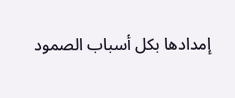إمدادها بكل أسباب الصمود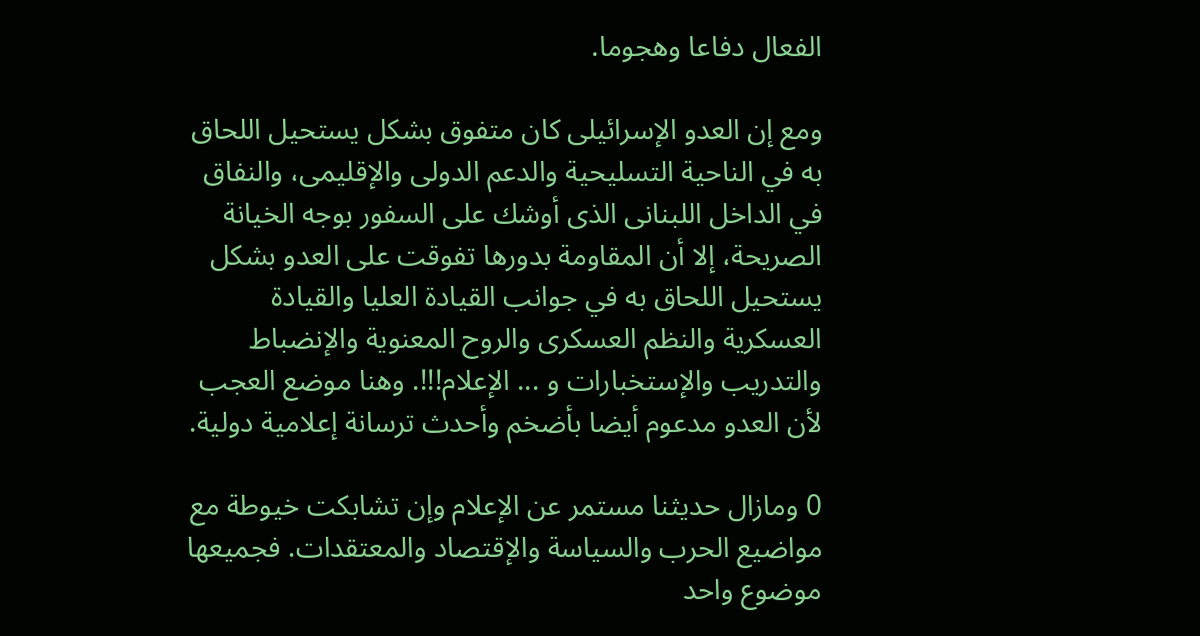الفعال دفاعا وهجوما.

ومع إن العدو الإسرائيلى كان متفوق بشكل يستحيل اللحاق به في الناحية التسليحية والدعم الدولى والإقليمى، والنفاق في الداخل اللبنانى الذى أوشك على السفور بوجه الخيانة الصريحة، إلا أن المقاومة بدورها تفوقت على العدو بشكل يستحيل اللحاق به في جوانب القيادة العليا والقيادة العسكرية والنظم العسكرى والروح المعنوية والإنضباط والتدريب والإستخبارات و ... الإعلام!!!. وهنا موضع العجب لأن العدو مدعوم أيضا بأضخم وأحدث ترسانة إعلامية دولية.

0 ومازال حديثنا مستمر عن الإعلام وإن تشابكت خيوطة مع مواضيع الحرب والسياسة والإقتصاد والمعتقدات. فجميعها موضوع واحد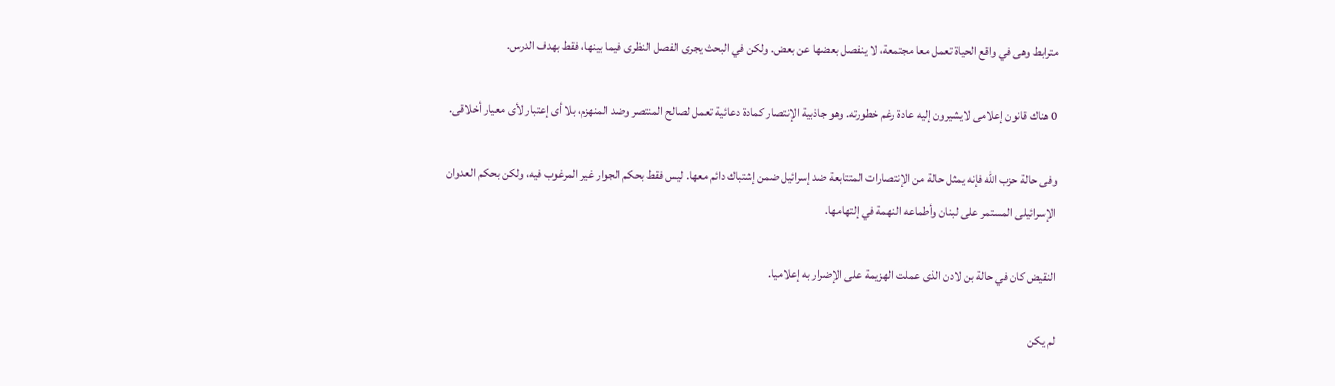مترابط وهى في واقع الحياة تعمل معا مجتمعة، لا ينفصل بعضها عن بعض. ولكن في البحث يجرى الفصل النظرى فيما بينها، فقط بهدف الدرس.

0 هناك قانون إعلامى لايشيرون إليه عادة رغم خطورته. وهو جاذبية الإنتصار كمادة دعائية تعمل لصالح المنتصر وضد المنهزم، بلا أى إعتبار لأى معيار أخلاقى.

وفى حالة حزب الله فإنه يمثل حالة من الإنتصارات المتتابعة ضد إسرائيل ضمن إشتباك دائم معها. ليس فقط بحكم الجوار غير المرغوب فيه، ولكن بحكم العدوان الإسرائيلى المستمر على لبنان وأطماعه النهمة في إلتهامها.

النقيض كان في حالة بن لادن الذى عملت الهزيمة على الإضرار به إعلاميا.

لم يكن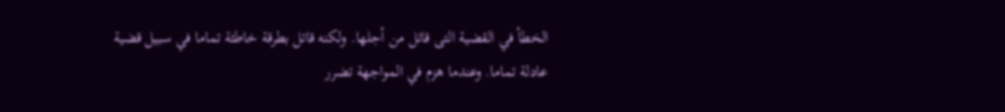الخطأ في القضية التى قاتل من أجلها. ولكنه قاتل بطرقة خاطئة تماما في سبيل قضية عادلة تماما. وعندما هزم في المواجهة تضرر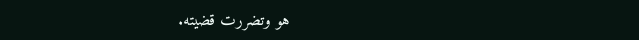هو وتضررت قضيته.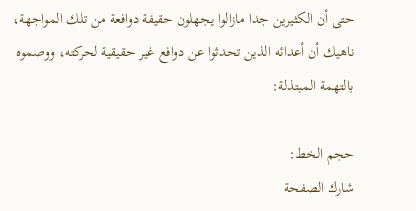حتى أن الكثيرين جدا مازالوا يجهلون حقيفة دوافعة من تلك المواجهة، ناهيك أن أعدائه الذين تحدثوا عن دوافع غير حقيقية لحركته، ووصموه بالتهمة المبتذلة:

حجم الخط:
شارك الصفحة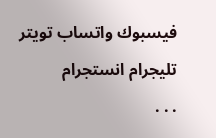فيسبوك واتساب تويتر تليجرام انستجرام
. . .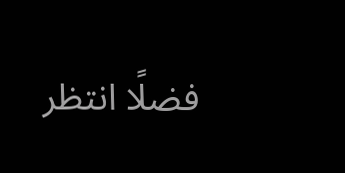فضلًا انتظر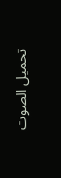تحميل الصوت